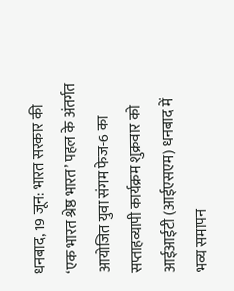धनबाद, 19 जून: भारत सरकार की ‘एक भारत श्रेष्ठ भारत’ पहल के अंतर्गत आयोजित युवा संगम फेज-6 का सप्ताहव्यापी कार्यक्रम शुक्रवार को आईआईटी (आईएसएम) धनबाद में भव्य समापन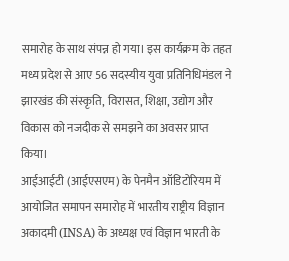समारोह के साथ संपन्न हो गया। इस कार्यक्रम के तहत मध्य प्रदेश से आए 56 सदस्यीय युवा प्रतिनिधिमंडल ने झारखंड की संस्कृति, विरासत, शिक्षा, उद्योग और विकास को नजदीक से समझने का अवसर प्राप्त किया।
आईआईटी (आईएसएम) के पेनमैन ऑडिटोरियम में आयोजित समापन समारोह में भारतीय राष्ट्रीय विज्ञान अकादमी (INSA) के अध्यक्ष एवं विज्ञान भारती के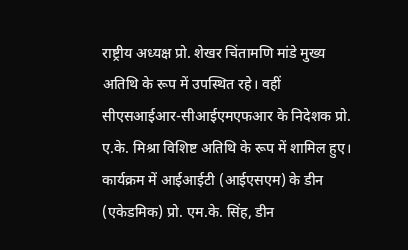राष्ट्रीय अध्यक्ष प्रो. शेखर चिंतामणि मांडे मुख्य अतिथि के रूप में उपस्थित रहे। वहीं सीएसआईआर-सीआईएमएफआर के निदेशक प्रो. ए.के. मिश्रा विशिष्ट अतिथि के रूप में शामिल हुए।
कार्यक्रम में आईआईटी (आईएसएम) के डीन (एकेडमिक) प्रो. एम.के. सिंह, डीन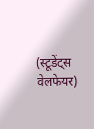(स्टूडेंट्स वेलफेयर)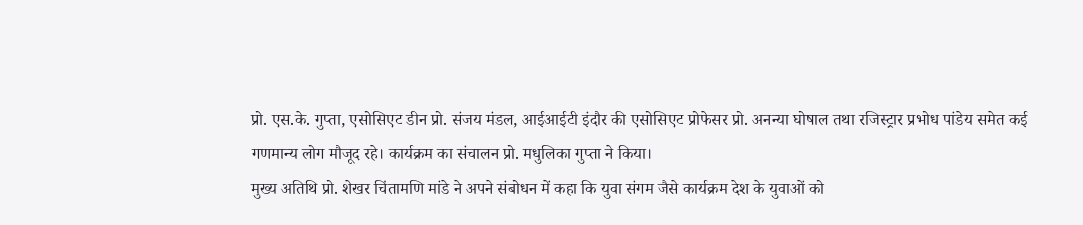प्रो. एस.के. गुप्ता, एसोसिएट डीन प्रो. संजय मंडल, आईआईटी इंदौर की एसोसिएट प्रोफेसर प्रो. अनन्या घोषाल तथा रजिस्ट्रार प्रभोध पांडेय समेत कई गणमान्य लोग मौजूद रहे। कार्यक्रम का संचालन प्रो. मधुलिका गुप्ता ने किया।
मुख्य अतिथि प्रो. शेखर चिंतामणि मांडे ने अपने संबोधन में कहा कि युवा संगम जैसे कार्यक्रम देश के युवाओं को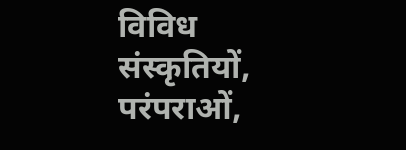विविध संस्कृतियों, परंपराओं,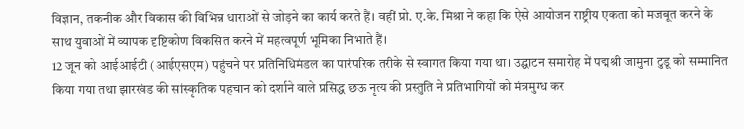विज्ञान, तकनीक और विकास की विभिन्न धाराओं से जोड़ने का कार्य करते हैं। वहीं प्रो. ए.के. मिश्रा ने कहा कि ऐसे आयोजन राष्ट्रीय एकता को मजबूत करने के साथ युवाओं में व्यापक दृष्टिकोण विकसित करने में महत्वपूर्ण भूमिका निभाते हैं।
12 जून को आईआईटी (आईएसएम) पहुंचने पर प्रतिनिधिमंडल का पारंपरिक तरीके से स्वागत किया गया था। उद्घाटन समारोह में पद्मश्री जामुना टुडू को सम्मानित किया गया तथा झारखंड की सांस्कृतिक पहचान को दर्शाने वाले प्रसिद्ध छऊ नृत्य की प्रस्तुति ने प्रतिभागियों को मंत्रमुग्ध कर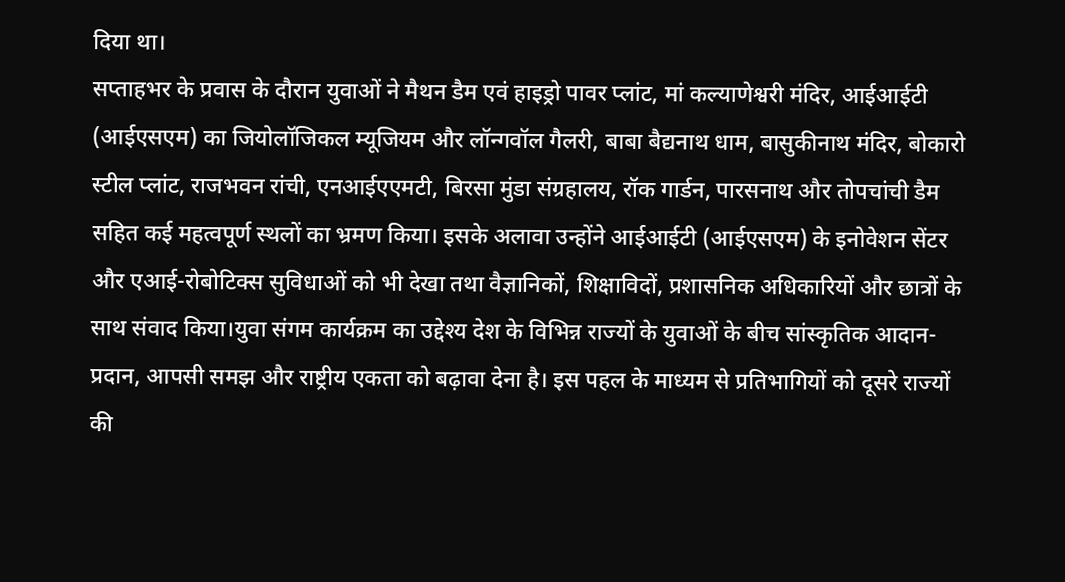दिया था।
सप्ताहभर के प्रवास के दौरान युवाओं ने मैथन डैम एवं हाइड्रो पावर प्लांट, मां कल्याणेश्वरी मंदिर, आईआईटी (आईएसएम) का जियोलॉजिकल म्यूजियम और लॉन्गवॉल गैलरी, बाबा बैद्यनाथ धाम, बासुकीनाथ मंदिर, बोकारो स्टील प्लांट, राजभवन रांची, एनआईएएमटी, बिरसा मुंडा संग्रहालय, रॉक गार्डन, पारसनाथ और तोपचांची डैम सहित कई महत्वपूर्ण स्थलों का भ्रमण किया। इसके अलावा उन्होंने आईआईटी (आईएसएम) के इनोवेशन सेंटर और एआई-रोबोटिक्स सुविधाओं को भी देखा तथा वैज्ञानिकों, शिक्षाविदों, प्रशासनिक अधिकारियों और छात्रों के साथ संवाद किया।युवा संगम कार्यक्रम का उद्देश्य देश के विभिन्न राज्यों के युवाओं के बीच सांस्कृतिक आदान-प्रदान, आपसी समझ और राष्ट्रीय एकता को बढ़ावा देना है। इस पहल के माध्यम से प्रतिभागियों को दूसरे राज्यों की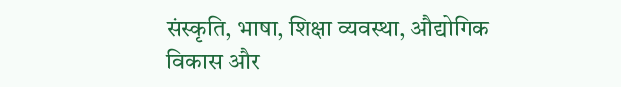संस्कृति, भाषा, शिक्षा व्यवस्था, औद्योगिक विकास और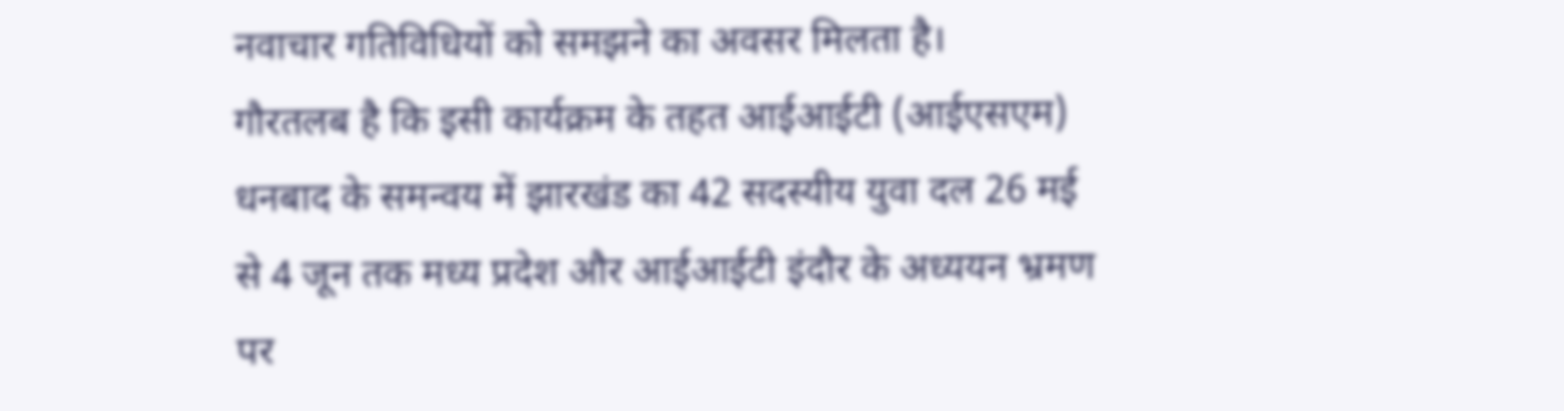नवाचार गतिविधियों को समझने का अवसर मिलता है।
गौरतलब है कि इसी कार्यक्रम के तहत आईआईटी (आईएसएम) धनबाद के समन्वय में झारखंड का 42 सदस्यीय युवा दल 26 मई से 4 जून तक मध्य प्रदेश और आईआईटी इंदौर के अध्ययन भ्रमण पर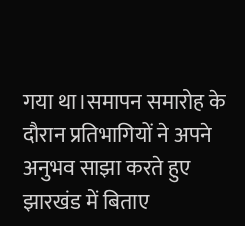गया था।समापन समारोह के दौरान प्रतिभागियों ने अपने अनुभव साझा करते हुए झारखंड में बिताए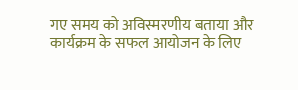गए समय को अविस्मरणीय बताया और कार्यक्रम के सफल आयोजन के लिए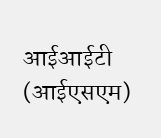आईआईटी (आईएसएम)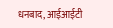धनबाद, आईआईटी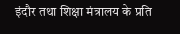इंदौर तथा शिक्षा मंत्रालय के प्रति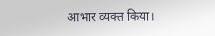आभार व्यक्त किया।